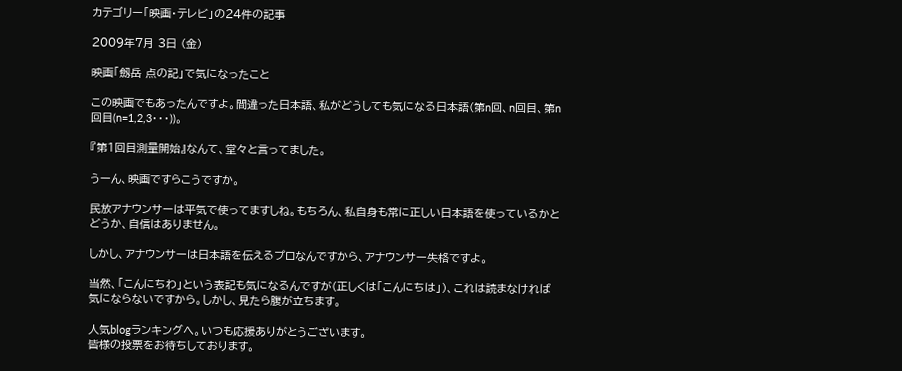カテゴリー「映画・テレビ」の24件の記事

2009年7月 3日 (金)

映画「劔岳 点の記」で気になったこと

この映画でもあったんですよ。間違った日本語、私がどうしても気になる日本語(第n回、n回目、第n回目(n=1,2,3・・・))。

『第1回目測量開始』なんて、堂々と言ってました。

うーん、映画ですらこうですか。

民放アナウンサーは平気で使ってますしね。もちろん、私自身も常に正しい日本語を使っているかとどうか、自信はありません。

しかし、アナウンサーは日本語を伝えるプロなんですから、アナウンサー失格ですよ。

当然、「こんにちわ」という表記も気になるんですが(正しくは「こんにちは」)、これは読まなければ気にならないですから。しかし、見たら腹が立ちます。

人気blogランキングへ。いつも応援ありがとうございます。
皆様の投票をお待ちしております。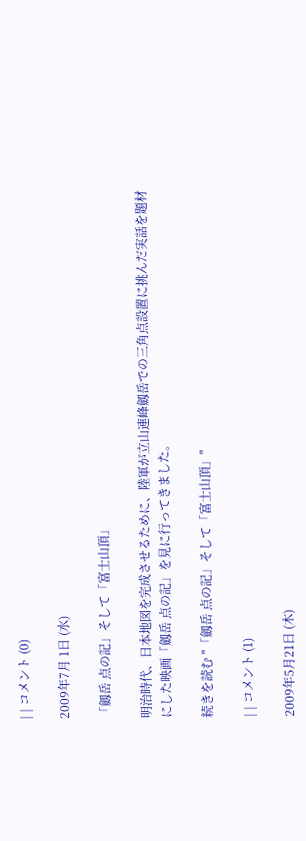| | コメント (0)

2009年7月 1日 (水)

「劔岳 点の記」そして「富士山頂」

明治時代、日本地図を完成させるために、陸軍が立山連峰劔岳での三角点設置に挑んだ実話を題材にした映画「劔岳 点の記」を見に行ってきました。

続きを読む "「劔岳 点の記」そして「富士山頂」"

| | コメント (1)

2009年5月21日 (木)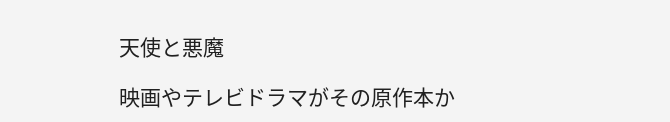天使と悪魔

映画やテレビドラマがその原作本か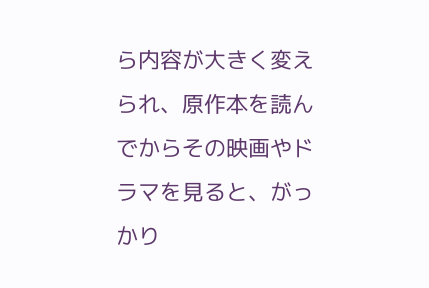ら内容が大きく変えられ、原作本を読んでからその映画やドラマを見ると、がっかり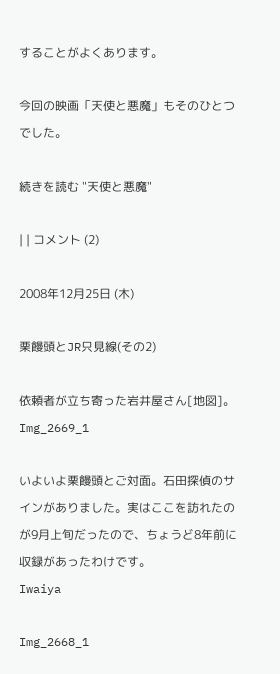することがよくあります。

今回の映画「天使と悪魔」もそのひとつでした。

続きを読む "天使と悪魔"

| | コメント (2)

2008年12月25日 (木)

栗饅頭とJR只見線(その2)

依頼者が立ち寄った岩井屋さん[地図]。
Img_2669_1

いよいよ栗饅頭とご対面。石田探偵のサインがありました。実はここを訪れたのが9月上旬だったので、ちょうど8年前に収録があったわけです。
Iwaiya

Img_2668_1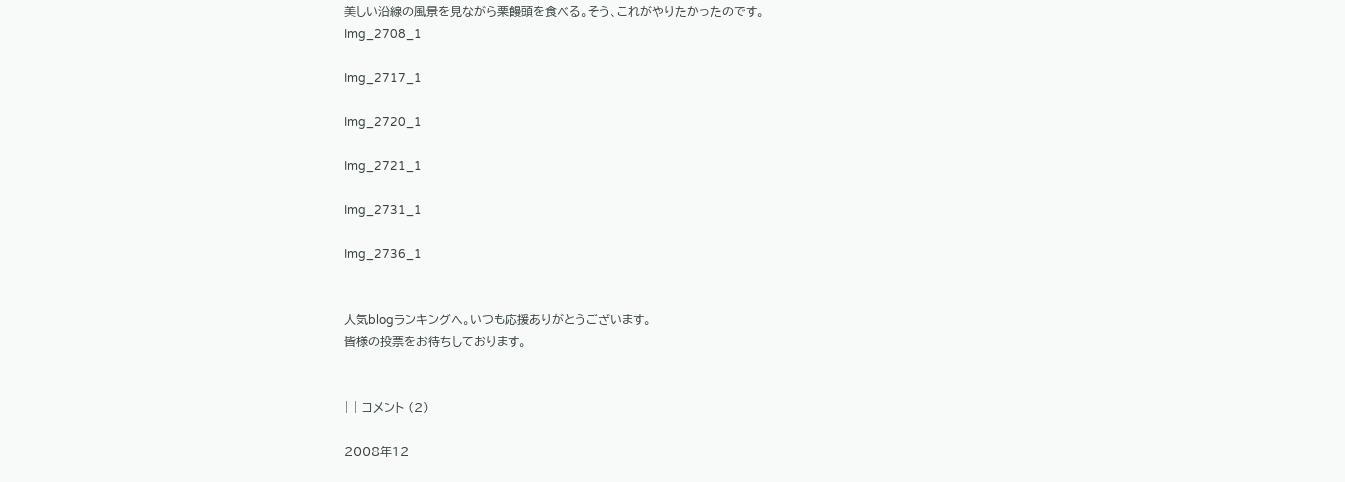美しい沿線の風景を見ながら栗饅頭を食べる。そう、これがやりたかったのです。
Img_2708_1

Img_2717_1

Img_2720_1

Img_2721_1

Img_2731_1

Img_2736_1


人気blogランキングへ。いつも応援ありがとうございます。
皆様の投票をお待ちしております。


| | コメント (2)

2008年12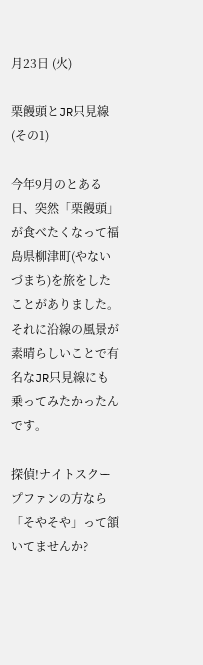月23日 (火)

栗饅頭とJR只見線(その1)

今年9月のとある日、突然「栗饅頭」が食べたくなって福島県柳津町(やないづまち)を旅をしたことがありました。それに沿線の風景が素晴らしいことで有名なJR只見線にも乗ってみたかったんです。

探偵!ナイトスクープファンの方なら「そやそや」って頷いてませんか?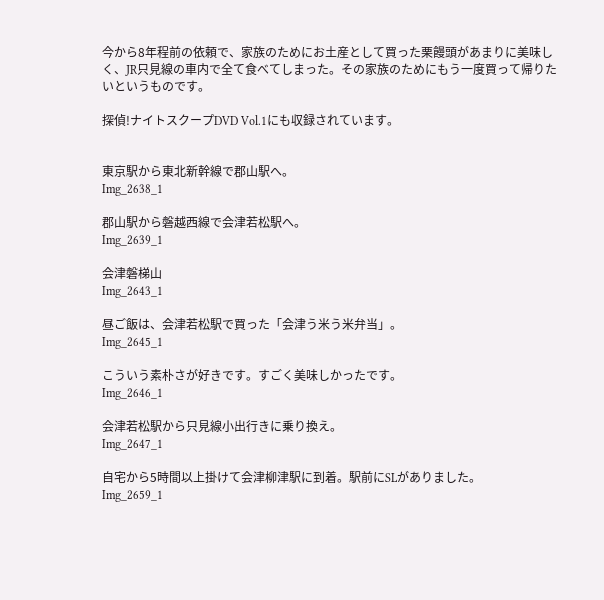今から8年程前の依頼で、家族のためにお土産として買った栗饅頭があまりに美味しく、JR只見線の車内で全て食べてしまった。その家族のためにもう一度買って帰りたいというものです。

探偵!ナイトスクープDVD Vol.1にも収録されています。


東京駅から東北新幹線で郡山駅へ。
Img_2638_1

郡山駅から磐越西線で会津若松駅へ。
Img_2639_1

会津磐梯山
Img_2643_1

昼ご飯は、会津若松駅で買った「会津う米う米弁当」。
Img_2645_1

こういう素朴さが好きです。すごく美味しかったです。
Img_2646_1

会津若松駅から只見線小出行きに乗り換え。
Img_2647_1

自宅から5時間以上掛けて会津柳津駅に到着。駅前にSLがありました。
Img_2659_1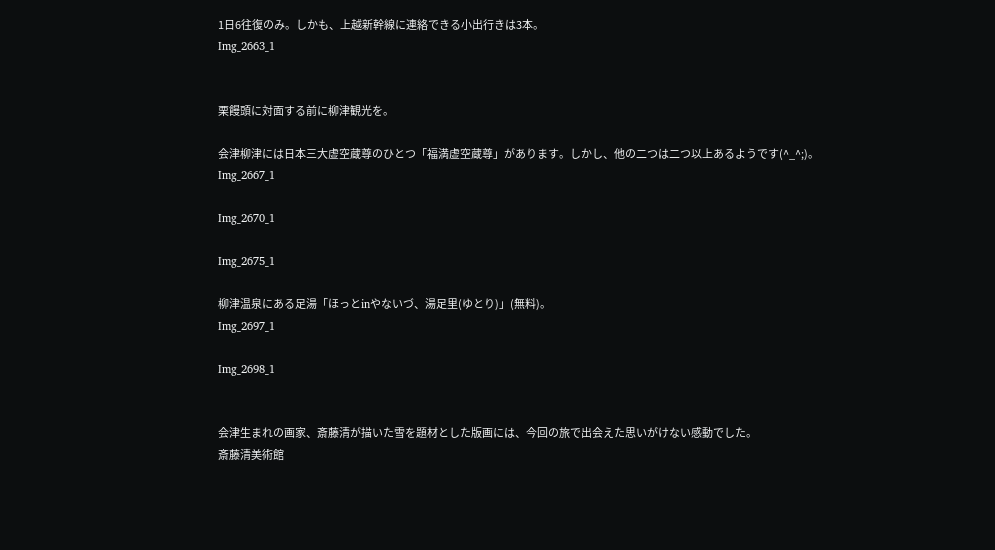1日6往復のみ。しかも、上越新幹線に連絡できる小出行きは3本。
Img_2663_1


栗饅頭に対面する前に柳津観光を。

会津柳津には日本三大虚空蔵尊のひとつ「福満虚空蔵尊」があります。しかし、他の二つは二つ以上あるようです(^_^;)。
Img_2667_1

Img_2670_1

Img_2675_1

柳津温泉にある足湯「ほっとinやないづ、湯足里(ゆとり)」(無料)。
Img_2697_1

Img_2698_1


会津生まれの画家、斎藤清が描いた雪を題材とした版画には、今回の旅で出会えた思いがけない感動でした。
斎藤清美術館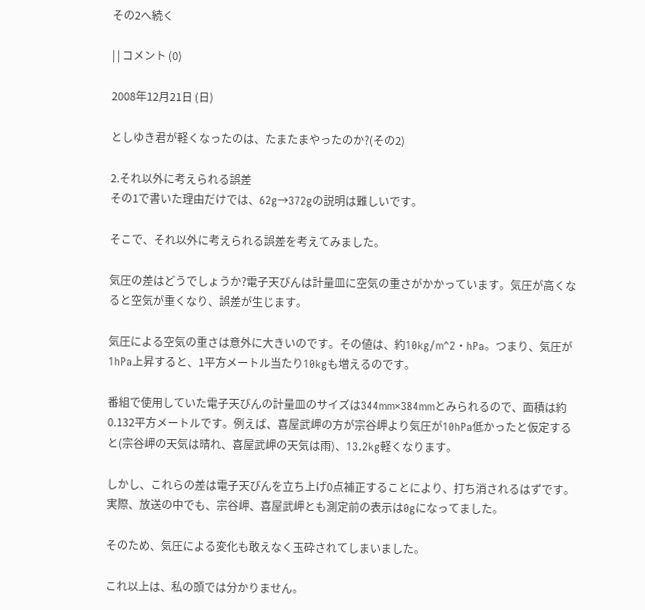その2へ続く

| | コメント (0)

2008年12月21日 (日)

としゆき君が軽くなったのは、たまたまやったのか?(その2)

2.それ以外に考えられる誤差
その1で書いた理由だけでは、62g→372gの説明は難しいです。

そこで、それ以外に考えられる誤差を考えてみました。

気圧の差はどうでしょうか?電子天びんは計量皿に空気の重さがかかっています。気圧が高くなると空気が重くなり、誤差が生じます。

気圧による空気の重さは意外に大きいのです。その値は、約10kg/m^2・hPa。つまり、気圧が1hPa上昇すると、1平方メートル当たり10kgも増えるのです。

番組で使用していた電子天びんの計量皿のサイズは344mm×384mmとみられるので、面積は約0.132平方メートルです。例えば、喜屋武岬の方が宗谷岬より気圧が10hPa低かったと仮定すると(宗谷岬の天気は晴れ、喜屋武岬の天気は雨)、13.2kg軽くなります。

しかし、これらの差は電子天びんを立ち上げ0点補正することにより、打ち消されるはずです。実際、放送の中でも、宗谷岬、喜屋武岬とも測定前の表示は0gになってました。

そのため、気圧による変化も敢えなく玉砕されてしまいました。

これ以上は、私の頭では分かりません。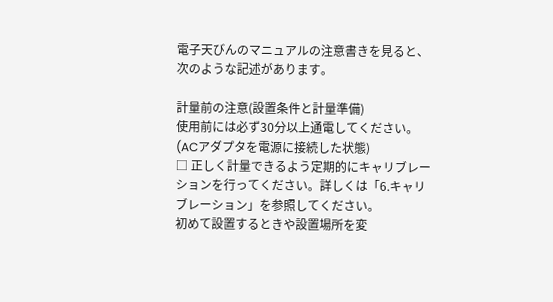電子天びんのマニュアルの注意書きを見ると、次のような記述があります。

計量前の注意(設置条件と計量準備)
使用前には必ず30分以上通電してください。(ACアダプタを電源に接続した状態)
□ 正しく計量できるよう定期的にキャリブレーションを行ってください。詳しくは「6.キャリブレーション」を参照してください。
初めて設置するときや設置場所を変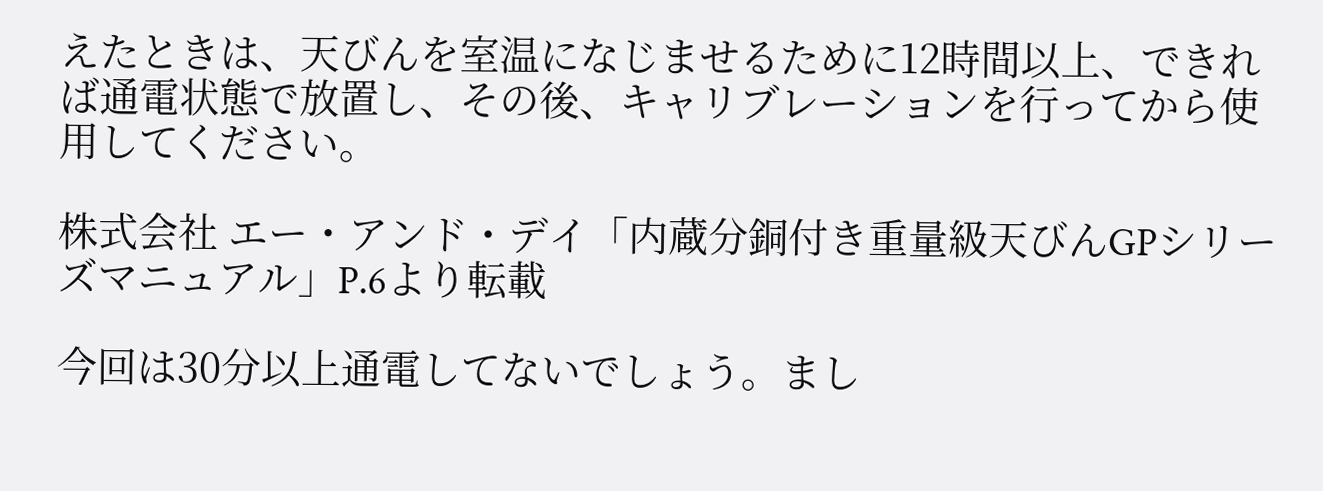えたときは、天びんを室温になじませるために12時間以上、できれば通電状態で放置し、その後、キャリブレーションを行ってから使用してください。

株式会社 エー・アンド・デイ「内蔵分銅付き重量級天びんGPシリーズマニュアル」P.6より転載

今回は30分以上通電してないでしょう。まし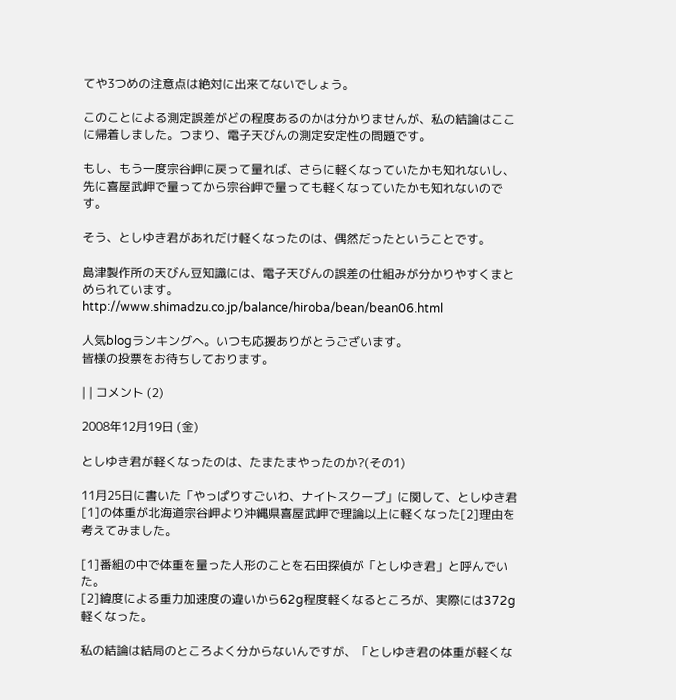てや3つめの注意点は絶対に出来てないでしょう。

このことによる測定誤差がどの程度あるのかは分かりませんが、私の結論はここに帰着しました。つまり、電子天びんの測定安定性の問題です。

もし、もう一度宗谷岬に戻って量れば、さらに軽くなっていたかも知れないし、先に喜屋武岬で量ってから宗谷岬で量っても軽くなっていたかも知れないのです。

そう、としゆき君があれだけ軽くなったのは、偶然だったということです。

島津製作所の天びん豆知識には、電子天びんの誤差の仕組みが分かりやすくまとめられています。
http://www.shimadzu.co.jp/balance/hiroba/bean/bean06.html

人気blogランキングへ。いつも応援ありがとうございます。
皆様の投票をお待ちしております。

| | コメント (2)

2008年12月19日 (金)

としゆき君が軽くなったのは、たまたまやったのか?(その1)

11月25日に書いた「やっぱりすごいわ、ナイトスクープ」に関して、としゆき君[1]の体重が北海道宗谷岬より沖縄県喜屋武岬で理論以上に軽くなった[2]理由を考えてみました。

[1]番組の中で体重を量った人形のことを石田探偵が「としゆき君」と呼んでいた。
[2]緯度による重力加速度の違いから62g程度軽くなるところが、実際には372g軽くなった。

私の結論は結局のところよく分からないんですが、「としゆき君の体重が軽くな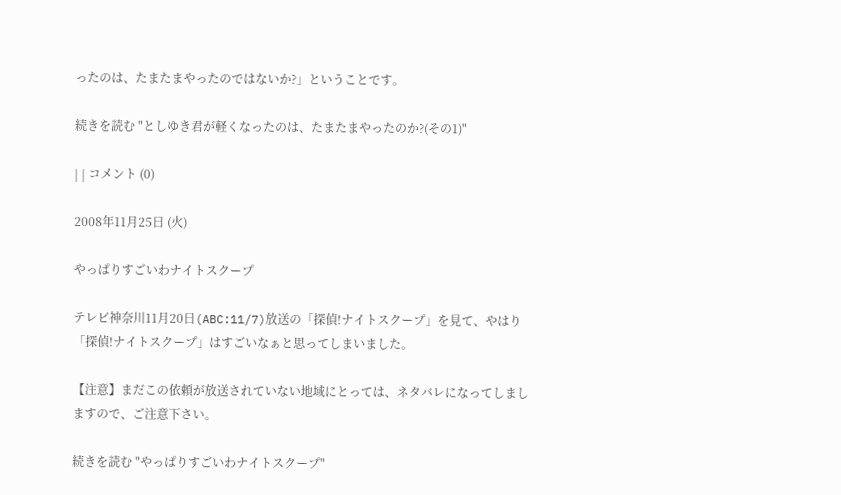ったのは、たまたまやったのではないか?」ということです。

続きを読む "としゆき君が軽くなったのは、たまたまやったのか?(その1)"

| | コメント (0)

2008年11月25日 (火)

やっぱりすごいわナイトスクープ

テレビ神奈川11月20日(ABC:11/7)放送の「探偵!ナイトスクープ」を見て、やはり「探偵!ナイトスクープ」はすごいなぁと思ってしまいました。

【注意】まだこの依頼が放送されていない地域にとっては、ネタバレになってしましますので、ご注意下さい。

続きを読む "やっぱりすごいわナイトスクープ"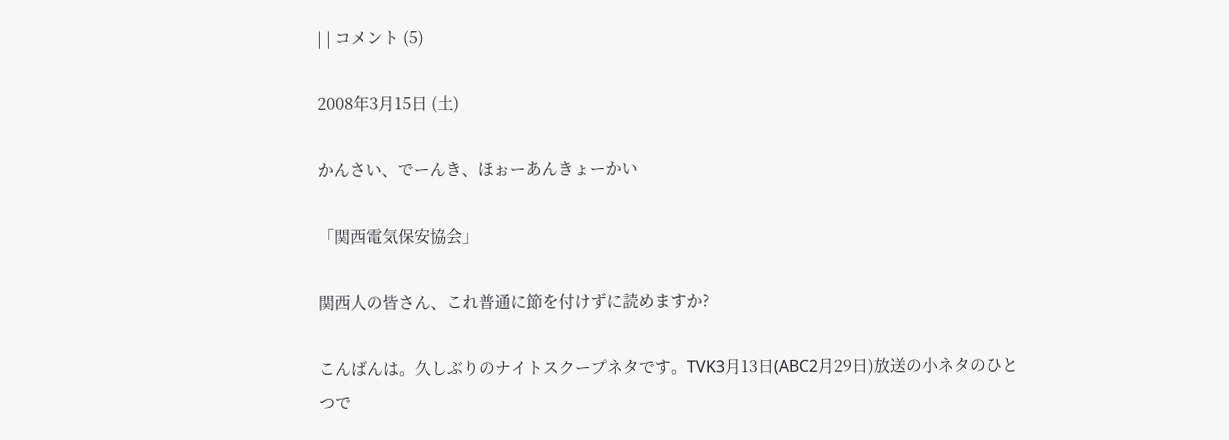| | コメント (5)

2008年3月15日 (土)

かんさい、でーんき、ほぉーあんきょーかい

「関西電気保安協会」

関西人の皆さん、これ普通に節を付けずに読めますか?

こんばんは。久しぶりのナイトスクープネタです。TVK3月13日(ABC2月29日)放送の小ネタのひとつで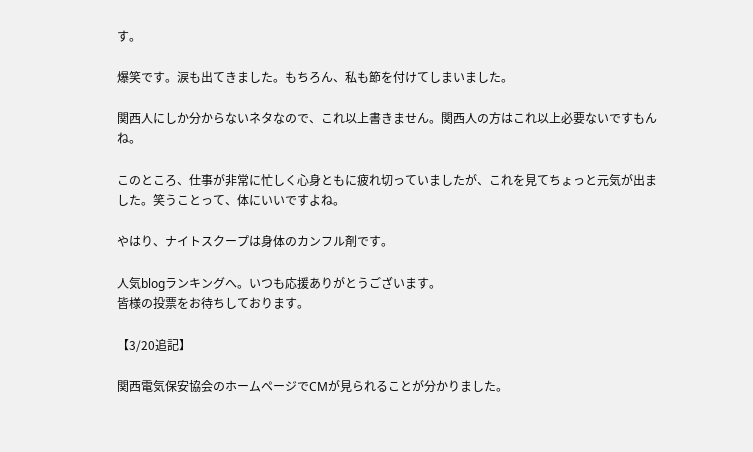す。

爆笑です。涙も出てきました。もちろん、私も節を付けてしまいました。

関西人にしか分からないネタなので、これ以上書きません。関西人の方はこれ以上必要ないですもんね。

このところ、仕事が非常に忙しく心身ともに疲れ切っていましたが、これを見てちょっと元気が出ました。笑うことって、体にいいですよね。

やはり、ナイトスクープは身体のカンフル剤です。

人気blogランキングへ。いつも応援ありがとうございます。
皆様の投票をお待ちしております。

【3/20追記】

関西電気保安協会のホームページでCMが見られることが分かりました。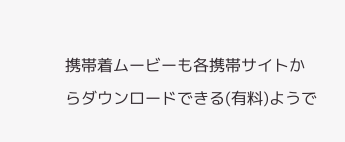携帯着ムービーも各携帯サイトからダウンロードできる(有料)ようで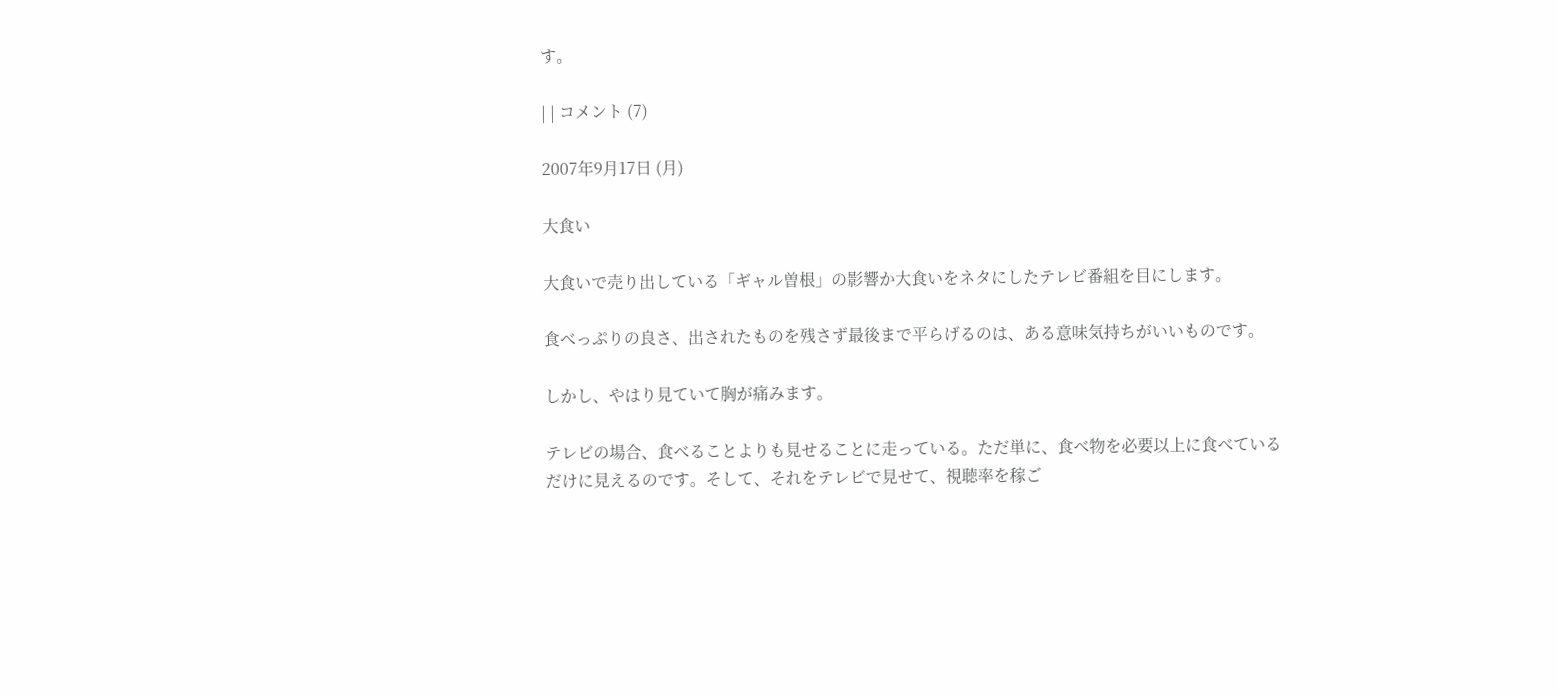す。

| | コメント (7)

2007年9月17日 (月)

大食い

大食いで売り出している「ギャル曽根」の影響か大食いをネタにしたテレビ番組を目にします。

食べっぷりの良さ、出されたものを残さず最後まで平らげるのは、ある意味気持ちがいいものです。

しかし、やはり見ていて胸が痛みます。

テレビの場合、食べることよりも見せることに走っている。ただ単に、食べ物を必要以上に食べているだけに見えるのです。そして、それをテレビで見せて、視聴率を稼ご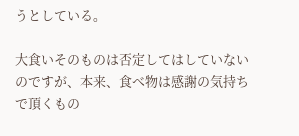うとしている。

大食いそのものは否定してはしていないのですが、本来、食べ物は感謝の気持ちで頂くもの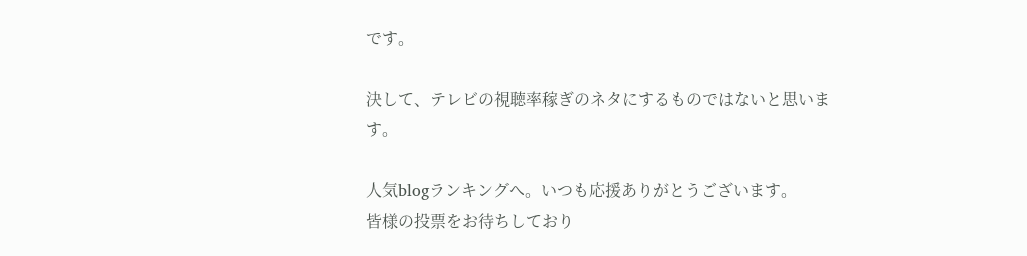です。

決して、テレビの視聴率稼ぎのネタにするものではないと思います。

人気blogランキングへ。いつも応援ありがとうございます。
皆様の投票をお待ちしており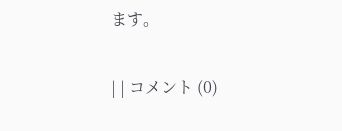ます。

| | コメント (0)